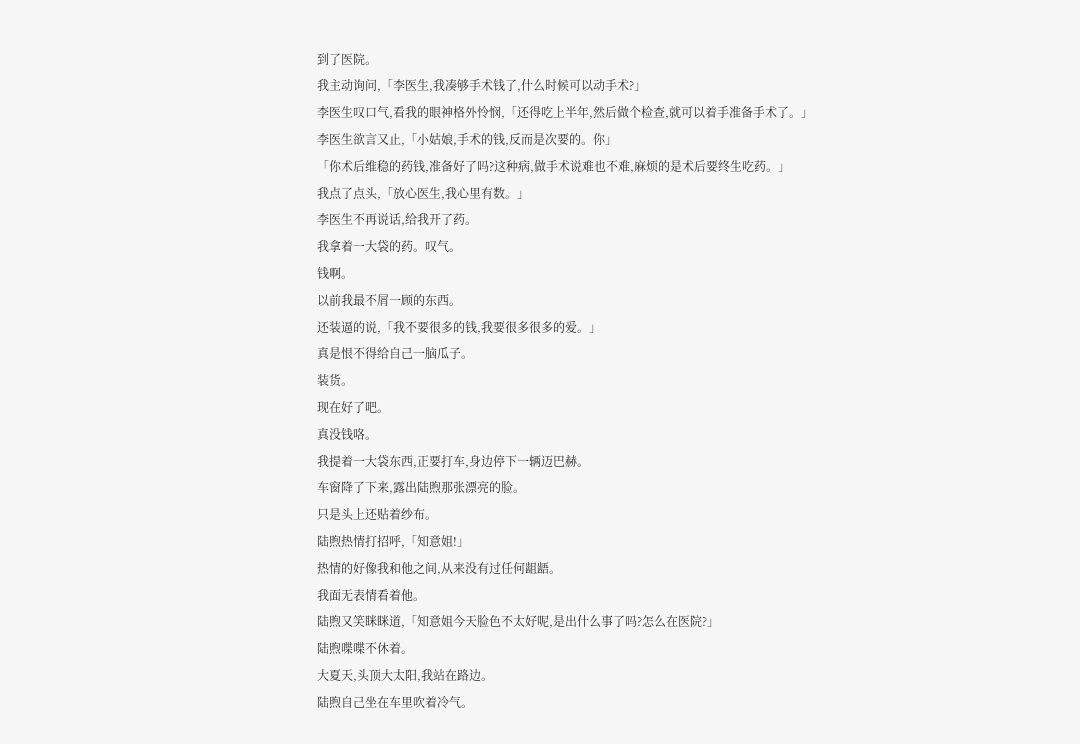到了医院。
我主动询问,「李医生,我凑够手术钱了,什么时候可以动手术?」
李医生叹口气,看我的眼神格外怜悯,「还得吃上半年,然后做个检查,就可以着手准备手术了。」
李医生欲言又止,「小姑娘,手术的钱,反而是次要的。你」
「你术后维稳的药钱,准备好了吗?这种病,做手术说难也不难,麻烦的是术后要终生吃药。」
我点了点头,「放心医生,我心里有数。」
李医生不再说话,给我开了药。
我拿着一大袋的药。叹气。
钱啊。
以前我最不屑一顾的东西。
还装逼的说,「我不要很多的钱,我要很多很多的爱。」
真是恨不得给自己一脑瓜子。
装货。
现在好了吧。
真没钱咯。
我提着一大袋东西,正要打车,身边停下一辆迈巴赫。
车窗降了下来,露出陆煦那张漂亮的脸。
只是头上还贴着纱布。
陆煦热情打招呼,「知意姐!」
热情的好像我和他之间,从来没有过任何龃龉。
我面无表情看着他。
陆煦又笑眯眯道,「知意姐今天脸色不太好呢,是出什么事了吗?怎么在医院?」
陆煦喋喋不休着。
大夏天,头顶大太阳,我站在路边。
陆煦自己坐在车里吹着冷气。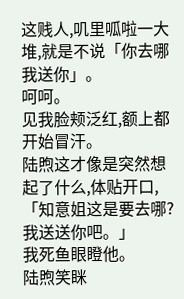这贱人,叽里呱啦一大堆,就是不说「你去哪我送你」。
呵呵。
见我脸颊泛红,额上都开始冒汗。
陆煦这才像是突然想起了什么,体贴开口,「知意姐这是要去哪?我送送你吧。」
我死鱼眼瞪他。
陆煦笑眯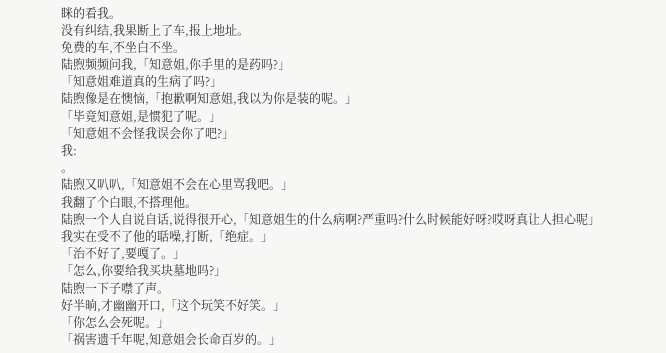眯的看我。
没有纠结,我果断上了车,报上地址。
免费的车,不坐白不坐。
陆煦频频问我,「知意姐,你手里的是药吗?」
「知意姐难道真的生病了吗?」
陆煦像是在懊恼,「抱歉啊知意姐,我以为你是装的呢。」
「毕竟知意姐,是惯犯了呢。」
「知意姐不会怪我误会你了吧?」
我:
。
陆煦又叭叭,「知意姐不会在心里骂我吧。」
我翻了个白眼,不搭理他。
陆煦一个人自说自话,说得很开心,「知意姐生的什么病啊?严重吗?什么时候能好呀?哎呀真让人担心呢」
我实在受不了他的聒噪,打断,「绝症。」
「治不好了,要嘎了。」
「怎么,你要给我买块墓地吗?」
陆煦一下子噤了声。
好半晌,才幽幽开口,「这个玩笑不好笑。」
「你怎么会死呢。」
「祸害遗千年呢,知意姐会长命百岁的。」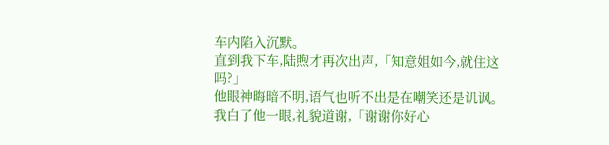车内陷入沉默。
直到我下车,陆煦才再次出声,「知意姐如今,就住这吗?」
他眼神晦暗不明,语气也听不出是在嘲笑还是讥讽。
我白了他一眼,礼貌道谢,「谢谢你好心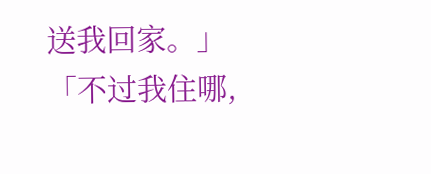送我回家。」
「不过我住哪,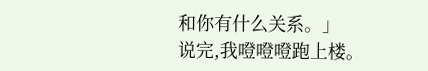和你有什么关系。」
说完,我噔噔噔跑上楼。